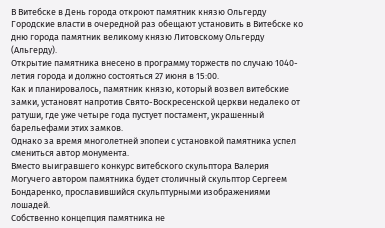В Витебске в День города откроют памятник князю Ольгерду
Городские власти в очередной раз обещают установить в Витебске ко дню города памятник великому князю Литовскому Ольгерду (Альгерду).
Открытие памятника внесено в программу торжеств по случаю 1040-летия города и должно состояться 27 июня в 15:00.
Как и планировалось, памятник князю, который возвел витебские замки, установят напротив Свято-Воскресенской церкви недалеко от ратуши, где уже четыре года пустует постамент, украшенный барельефами этих замков.
Однако за время многолетней эпопеи с установкой памятника успел смениться автор монумента.
Вместо выигравшего конкурс витебского скульптора Валерия Могучего автором памятника будет столичный скульптор Сергеем Бондаренко, прославившийся скульптурными изображениями лошадей.
Собственно концепция памятника не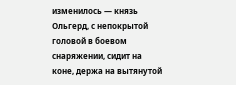изменилось — князь Ольгерд, с непокрытой головой в боевом снаряжении, сидит на коне, держа на вытянутой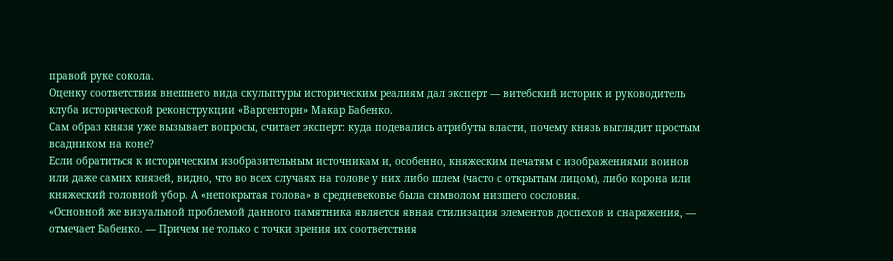правой руке сокола.
Оценку соответствия внешнего вида скульптуры историческим реалиям дал эксперт — витебский историк и руководитель клуба исторической реконструкции «Варгенторн» Макар Бабенко.
Сам образ князя уже вызывает вопросы, считает эксперт: куда подевались атрибуты власти, почему князь выглядит простым всадником на коне?
Если обратиться к историческим изобразительным источникам и, особенно, княжеским печатям с изображениями воинов или даже самих князей, видно, что во всех случаях на голове у них либо шлем (часто с открытым лицом), либо корона или княжеский головной убор. А «непокрытая голова» в средневековье была символом низшего сословия.
«Основной же визуальной проблемой данного памятника является явная стилизация элементов доспехов и снаряжения, — отмечает Бабенко. — Причем не только с точки зрения их соответствия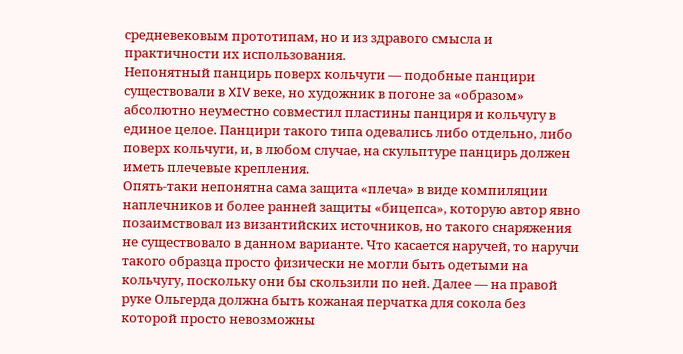средневековым прототипам, но и из здравого смысла и практичности их использования.
Непонятный панцирь поверх кольчуги — подобные панцири существовали в XIV веке, но художник в погоне за «образом» абсолютно неуместно совместил пластины панциря и кольчугу в единое целое. Панцири такого типа одевались либо отдельно, либо поверх кольчуги, и, в любом случае, на скульптуре панцирь должен иметь плечевые крепления.
Опять-таки непонятна сама защита «плеча» в виде компиляции наплечников и более ранней защиты «бицепса», которую автор явно позаимствовал из византийских источников, но такого снаряжения не существовало в данном варианте. Что касается наручей, то наручи такого образца просто физически не могли быть одетыми на кольчугу, поскольку они бы скользили по ней. Далее — на правой руке Ольгерда должна быть кожаная перчатка для сокола без которой просто невозможны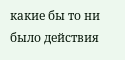какие бы то ни было действия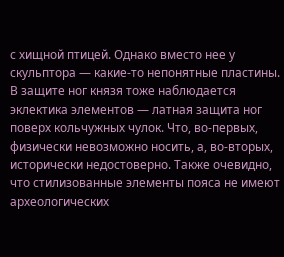с хищной птицей. Однако вместо нее у скульптора — какие-то непонятные пластины.
В защите ног князя тоже наблюдается эклектика элементов — латная защита ног поверх кольчужных чулок. Что, во-первых, физически невозможно носить, а, во-вторых, исторически недостоверно. Также очевидно, что стилизованные элементы пояса не имеют археологических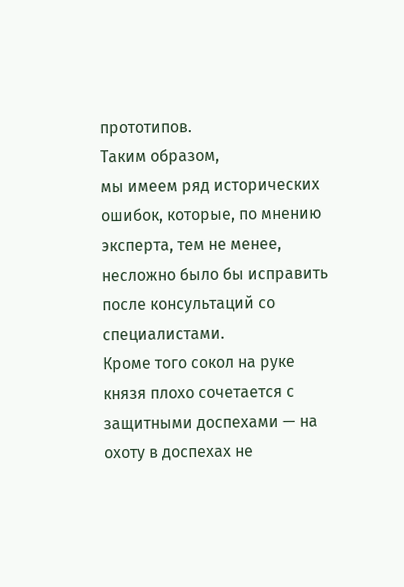прототипов.
Таким образом,
мы имеем ряд исторических ошибок, которые, по мнению эксперта, тем не менее, несложно было бы исправить после консультаций со специалистами.
Кроме того сокол на руке князя плохо сочетается с защитными доспехами — на охоту в доспехах не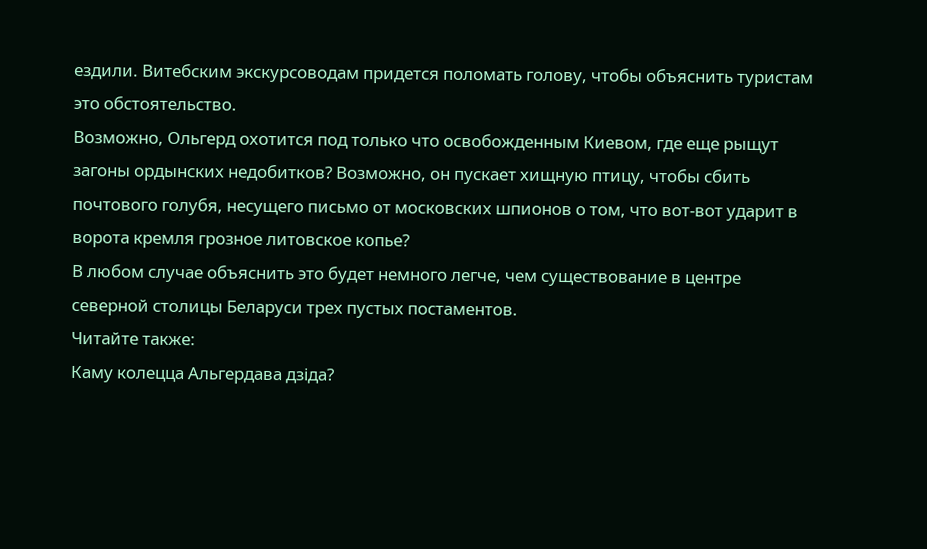ездили. Витебским экскурсоводам придется поломать голову, чтобы объяснить туристам это обстоятельство.
Возможно, Ольгерд охотится под только что освобожденным Киевом, где еще рыщут загоны ордынских недобитков? Возможно, он пускает хищную птицу, чтобы сбить почтового голубя, несущего письмо от московских шпионов о том, что вот-вот ударит в ворота кремля грозное литовское копье?
В любом случае объяснить это будет немного легче, чем существование в центре северной столицы Беларуси трех пустых постаментов.
Читайте также:
Каму колецца Альгердава дзіда?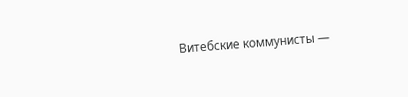Витебские коммунисты —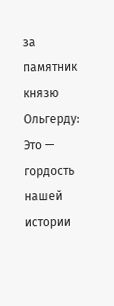за памятник князю Ольгерду: Это — гордость нашей истории